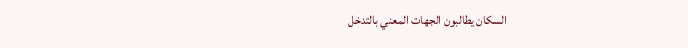السكان يطالبون الجهات المعني بالتدخل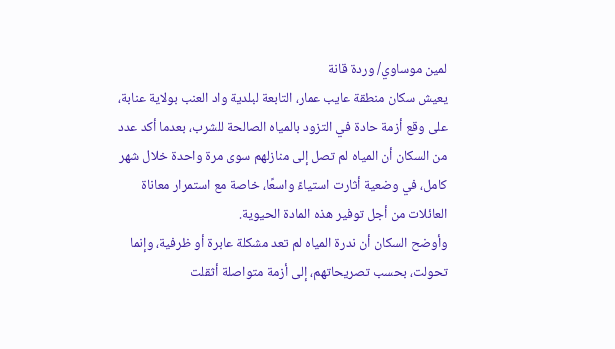لمين موساوي/ وردة قانة
يعيش سكان منطقة عايب عمار، التابعة لبلدية واد العنب بولاية عنابة، على وقع أزمة حادة في التزود بالمياه الصالحة للشرب، بعدما أكد عدد من السكان أن المياه لم تصل إلى منازلهم سوى مرة واحدة خلال شهر كامل، في وضعية أثارت استياءً واسعًا، خاصة مع استمرار معاناة العائلات من أجل توفير هذه المادة الحيوية.
وأوضح السكان أن ندرة المياه لم تعد مشكلة عابرة أو ظرفية، وإنما تحولت، بحسب تصريحاتهم، إلى أزمة متواصلة أثقلت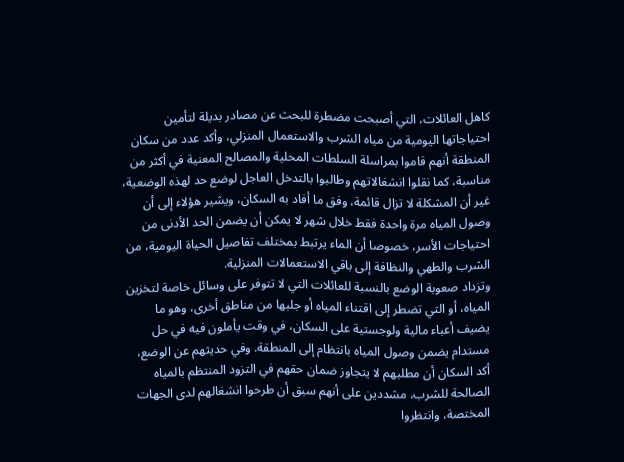كاهل العائلات، التي أصبحت مضطرة للبحث عن مصادر بديلة لتأمين احتياجاتها اليومية من مياه الشرب والاستعمال المنزلي، وأكد عدد من سكان المنطقة أنهم قاموا بمراسلة السلطات المحلية والمصالح المعنية في أكثر من مناسبة، كما نقلوا انشغالاتهم وطالبوا بالتدخل العاجل لوضع حد لهذه الوضعية، غير أن المشكلة لا تزال قائمة، وفق ما أفاد به السكان، ويشير هؤلاء إلى أن وصول المياه مرة واحدة فقط خلال شهر لا يمكن أن يضمن الحد الأدنى من احتياجات الأسر، خصوصا أن الماء يرتبط بمختلف تفاصيل الحياة اليومية، من الشرب والطهي والنظافة إلى باقي الاستعمالات المنزلية.
وتزداد صعوبة الوضع بالنسبة للعائلات التي لا تتوفر على وسائل خاصة لتخزين المياه، أو التي تضطر إلى اقتناء المياه أو جلبها من مناطق أخرى، وهو ما يضيف أعباء مالية ولوجستية على السكان، في وقت يأملون فيه في حل مستدام يضمن وصول المياه بانتظام إلى المنطقة. وفي حديثهم عن الوضع، أكد السكان أن مطلبهم لا يتجاوز ضمان حقهم في التزود المنتظم بالمياه الصالحة للشرب، مشددين على أنهم سبق أن طرحوا انشغالهم لدى الجهات المختصة، وانتظروا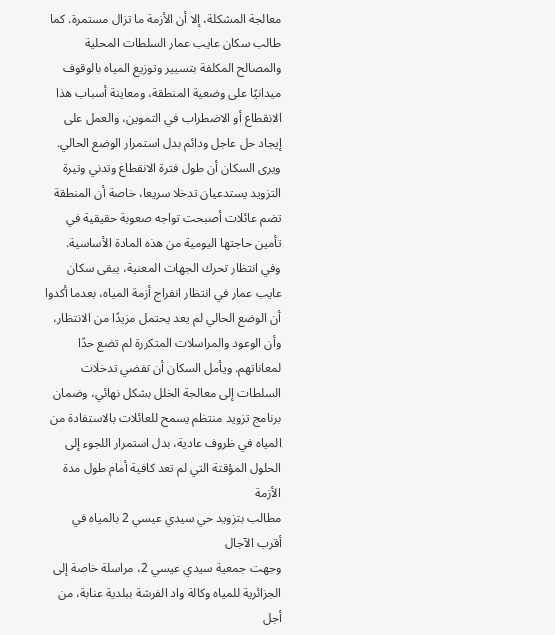معالجة المشكلة، إلا أن الأزمة ما تزال مستمرة. كما طالب سكان عايب عمار السلطات المحلية والمصالح المكلفة بتسيير وتوزيع المياه بالوقوف ميدانيًا على وضعية المنطقة، ومعاينة أسباب هذا الانقطاع أو الاضطراب في التموين، والعمل على إيجاد حل عاجل ودائم بدل استمرار الوضع الحالي. ويرى السكان أن طول فترة الانقطاع وتدني وتيرة التزويد يستدعيان تدخلا سريعا، خاصة أن المنطقة تضم عائلات أصبحت تواجه صعوبة حقيقية في تأمين حاجتها اليومية من هذه المادة الأساسية.
وفي انتظار تحرك الجهات المعنية، يبقى سكان عايب عمار في انتظار انفراج أزمة المياه، بعدما أكدوا أن الوضع الحالي لم يعد يحتمل مزيدًا من الانتظار، وأن الوعود والمراسلات المتكررة لم تضع حدًا لمعاناتهم. ويأمل السكان أن تفضي تدخلات السلطات إلى معالجة الخلل بشكل نهائي، وضمان برنامج تزويد منتظم يسمح للعائلات بالاستفادة من المياه في ظروف عادية، بدل استمرار اللجوء إلى الحلول المؤقتة التي لم تعد كافية أمام طول مدة الأزمة
مطالب بتزويد حي سيدي عيسي 2 بالمياه في أقرب الآجال
وجهت جمعية سيدي عيسي 2، مراسلة خاصة إلى الجزائرية للمياه وكالة واد الفرشة ببلدية عنابة، من أجل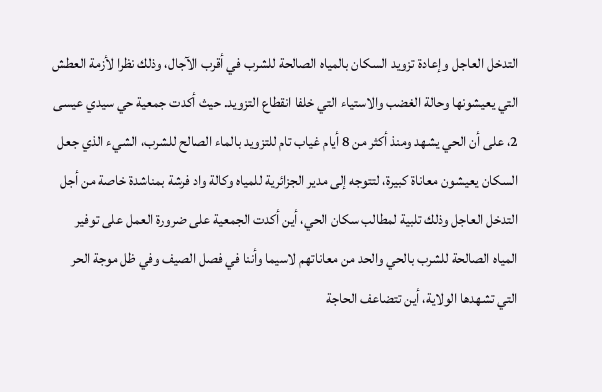التدخل العاجل وإعادة تزويد السكان بالمياه الصالحة للشرب في أقرب الآجال، وذلك نظرا لأزمة العطش التي يعيشونها وحالة الغضب والاستياء التي خلفا انقطاع التزويد. حيث أكدت جمعية حي سيدي عيسى 2، على أن الحي يشهد ومنذ أكثر من 8 أيام غياب تام للتزويد بالماء الصالح للشرب، الشيء الذي جعل السكان يعيشون معاناة كبيرة، لتتوجه إلى مدير الجزائرية للمياه وكالة واد فرشة بمناشدة خاصة من أجل التدخل العاجل وذلك تلبية لمطالب سكان الحي، أين أكدت الجمعية على ضرورة العمل على توفير المياه الصالحة للشرب بالحي والحد من معاناتهم لاسيما وأننا في فصل الصيف وفي ظل موجة الحر التي تشهدها الولاية، أين تتضاعف الحاجة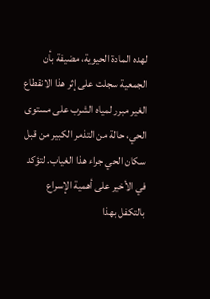لهده المادة الحيوية، مضيفة بأن الجمعية سجلت على إثر هذا الانقطاع الغير مبرر لمياه الشرب على مستوى الحي، حالة من التذمر الكبير من قبل سكان الحي جراء هذا الغياب. لتؤكد في الأخير على أهمية الإسراع بالتكفل بهذا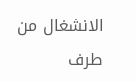الانشغال من طرف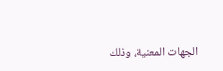الجهات المعنية، وذلك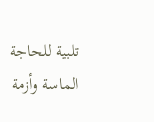تلبية للحاجة الماسة وأزمة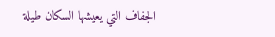الجفاف التي يعيشها السكان طيلة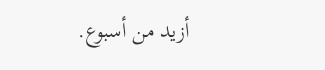أزيد من أسبوع.